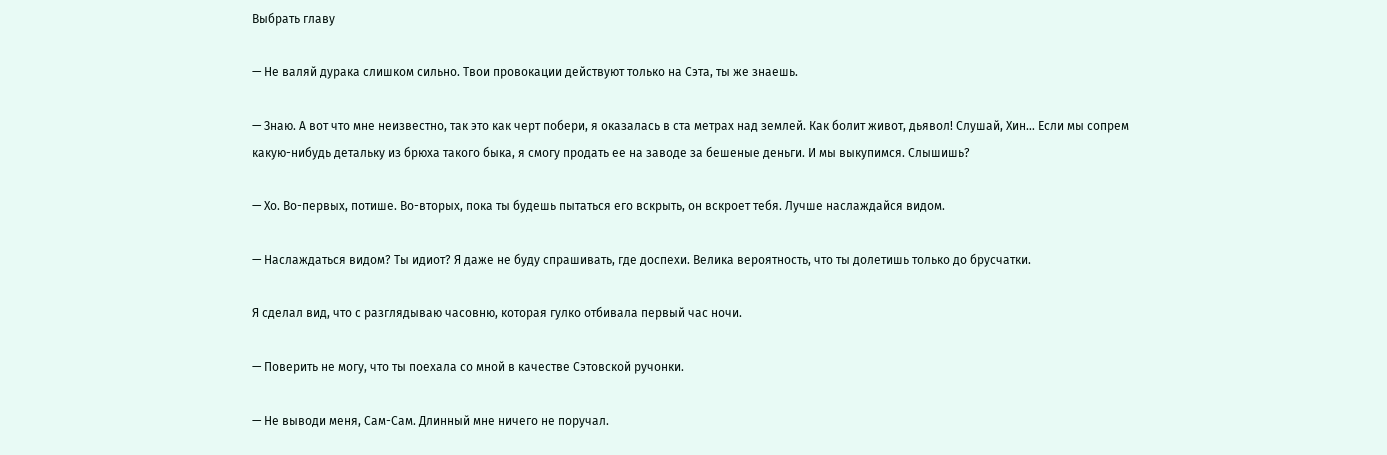Выбрать главу

— Не валяй дурака слишком сильно. Твои провокации действуют только на Сэта, ты же знаешь.

— Знаю. А вот что мне неизвестно, так это как черт побери, я оказалась в ста метрах над землей. Как болит живот, дьявол! Слушай, Хин… Если мы сопрем какую-нибудь детальку из брюха такого быка, я смогу продать ее на заводе за бешеные деньги. И мы выкупимся. Слышишь?

— Хо. Во-первых, потише. Во-вторых, пока ты будешь пытаться его вскрыть, он вскроет тебя. Лучше наслаждайся видом.

— Наслаждаться видом? Ты идиот? Я даже не буду спрашивать, где доспехи. Велика вероятность, что ты долетишь только до брусчатки.

Я сделал вид, что с разглядываю часовню, которая гулко отбивала первый час ночи.

— Поверить не могу, что ты поехала со мной в качестве Сэтовской ручонки.

— Не выводи меня, Сам-Сам. Длинный мне ничего не поручал.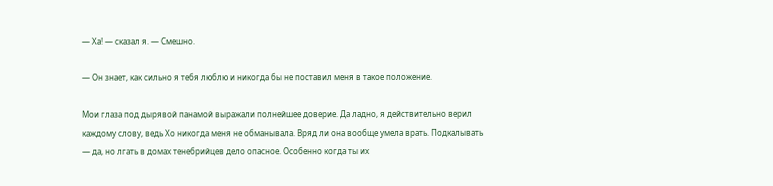— Ха! — сказал я. — Смешно.

— Он знает, как сильно я тебя люблю и никогда бы не поставил меня в такое положение.

Мои глаза под дырявой панамой выражали полнейшее доверие. Да ладно, я действительно верил каждому слову, ведь Хо никогда меня не обманывала. Вряд ли она вообще умела врать. Подкалывать — да, но лгать в домах тенебрийцев дело опасное. Особенно когда ты их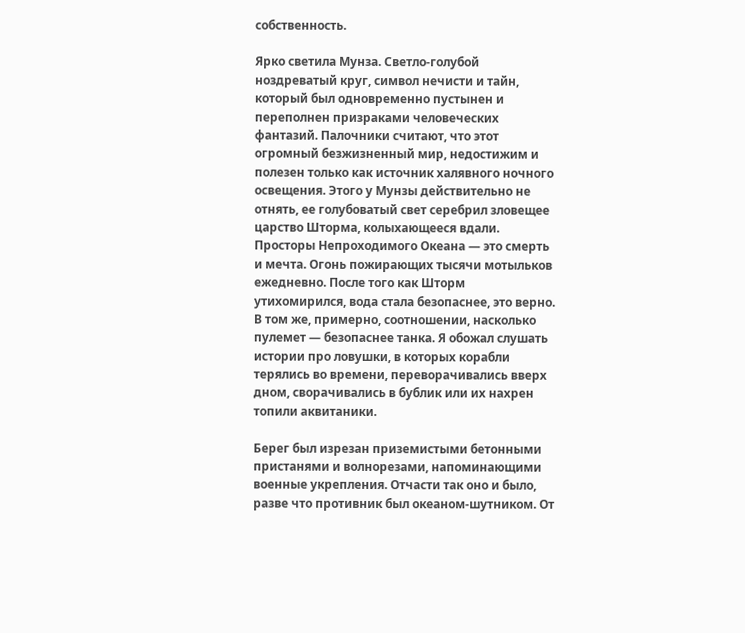собственность.

Ярко светила Мунза. Светло-голубой ноздреватый круг, символ нечисти и тайн, который был одновременно пустынен и переполнен призраками человеческих фантазий. Палочники считают, что этот огромный безжизненный мир, недостижим и полезен только как источник халявного ночного освещения. Этого у Мунзы действительно не отнять, ее голубоватый свет серебрил зловещее царство Шторма, колыхающееся вдали. Просторы Непроходимого Океана — это смерть и мечта. Огонь пожирающих тысячи мотыльков ежедневно. После того как Шторм утихомирился, вода стала безопаснее, это верно. В том же, примерно, соотношении, насколько пулемет — безопаснее танка. Я обожал слушать истории про ловушки, в которых корабли терялись во времени, переворачивались вверх дном, сворачивались в бублик или их нахрен топили аквитаники.

Берег был изрезан приземистыми бетонными пристанями и волнорезами, напоминающими военные укрепления. Отчасти так оно и было, разве что противник был океаном-шутником. От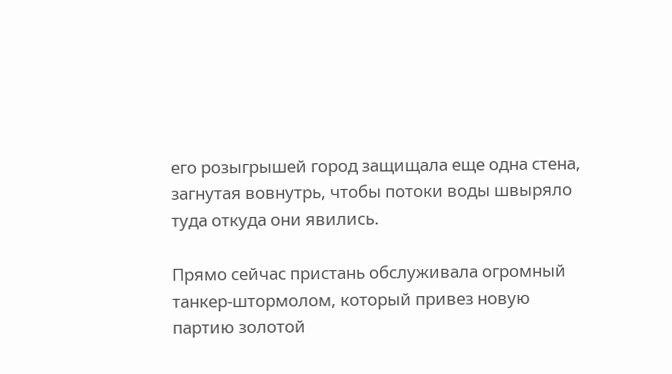его розыгрышей город защищала еще одна стена, загнутая вовнутрь, чтобы потоки воды швыряло туда откуда они явились.

Прямо сейчас пристань обслуживала огромный танкер-штормолом, который привез новую партию золотой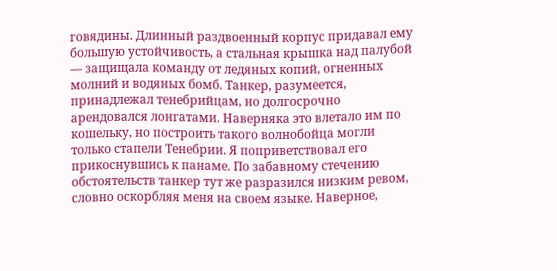говядины. Длинный раздвоенный корпус придавал ему большую устойчивость, а стальная крышка над палубой — защищала команду от ледяных копий, огненных молний и водяных бомб. Танкер, разумеется, принадлежал тенебрийцам, но долгосрочно арендовался лонгатами. Наверняка это влетало им по кошельку, но построить такого волнобойца могли только стапели Тенебрии. Я поприветствовал его прикоснувшись к панаме. По забавному стечению обстоятельств танкер тут же разразился низким ревом, словно оскорбляя меня на своем языке. Наверное,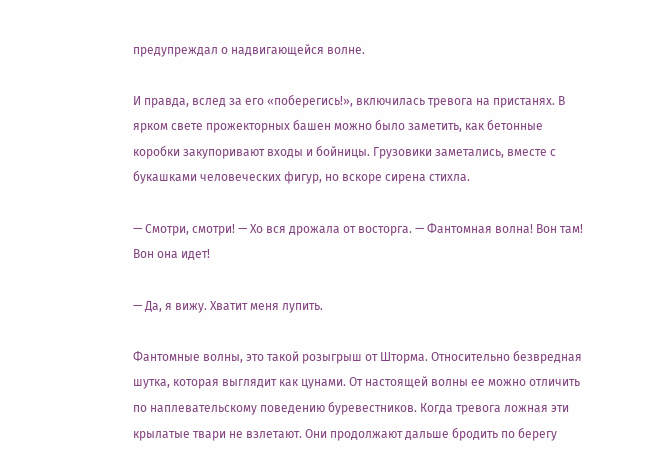предупреждал о надвигающейся волне.

И правда, вслед за его «поберегись!», включилась тревога на пристанях. В ярком свете прожекторных башен можно было заметить, как бетонные коробки закупоривают входы и бойницы. Грузовики заметались, вместе с букашками человеческих фигур, но вскоре сирена стихла.

— Смотри, смотри! — Хо вся дрожала от восторга. — Фантомная волна! Вон там! Вон она идет!

— Да, я вижу. Хватит меня лупить.

Фантомные волны, это такой розыгрыш от Шторма. Относительно безвредная шутка, которая выглядит как цунами. От настоящей волны ее можно отличить по наплевательскому поведению буревестников. Когда тревога ложная эти крылатые твари не взлетают. Они продолжают дальше бродить по берегу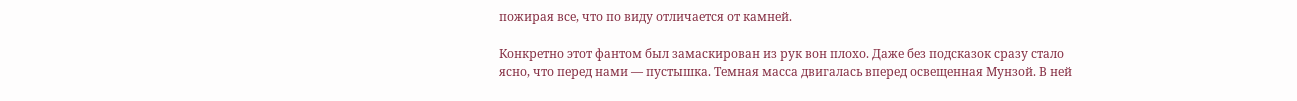пожирая все, что по виду отличается от камней.

Конкретно этот фантом был замаскирован из рук вон плохо. Даже без подсказок сразу стало ясно, что перед нами — пустышка. Темная масса двигалась вперед освещенная Мунзой. В ней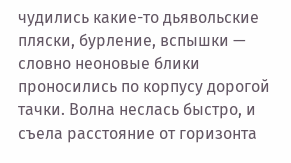чудились какие-то дьявольские пляски, бурление, вспышки — словно неоновые блики проносились по корпусу дорогой тачки. Волна неслась быстро, и съела расстояние от горизонта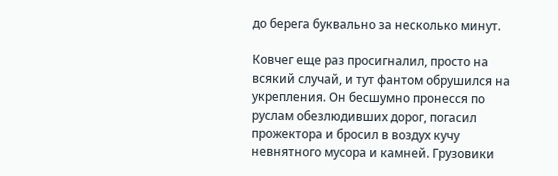до берега буквально за несколько минут.

Ковчег еще раз просигналил, просто на всякий случай, и тут фантом обрушился на укрепления. Он бесшумно пронесся по руслам обезлюдивших дорог, погасил прожектора и бросил в воздух кучу невнятного мусора и камней. Грузовики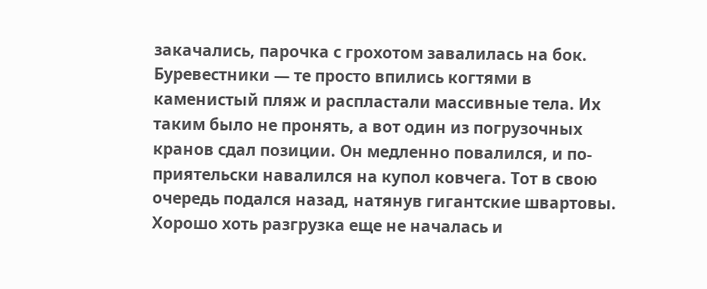закачались, парочка с грохотом завалилась на бок. Буревестники — те просто впились когтями в каменистый пляж и распластали массивные тела. Их таким было не пронять, а вот один из погрузочных кранов сдал позиции. Он медленно повалился, и по-приятельски навалился на купол ковчега. Тот в свою очередь подался назад, натянув гигантские швартовы. Хорошо хоть разгрузка еще не началась и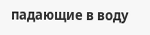падающие в воду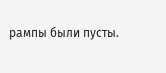рампы были пусты.